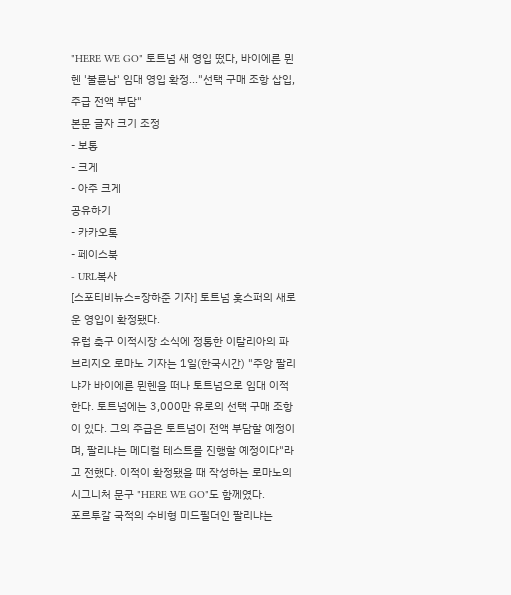"HERE WE GO" 토트넘 새 영입 떴다, 바이에른 뮌헨 '불륜남' 임대 영입 확정..."선택 구매 조항 삽입, 주급 전액 부담"
본문 글자 크기 조정
- 보통
- 크게
- 아주 크게
공유하기
- 카카오톡
- 페이스북
- URL복사
[스포티비뉴스=장하준 기자] 토트넘 홋스퍼의 새로운 영입이 확정됐다.
유럽 축구 이적시장 소식에 정통한 이탈리아의 파브리지오 로마노 기자는 1일(한국시간) "주앙 팔리냐가 바이에른 뮌헨을 떠나 토트넘으로 임대 이적한다. 토트넘에는 3,000만 유로의 선택 구매 조항이 있다. 그의 주급은 토트넘이 전액 부담할 예정이며, 팔리냐는 메디컬 테스트를 진행할 예정이다"라고 전했다. 이적이 확정됐을 때 작성하는 로마노의 시그니처 문구 "HERE WE GO"도 함께였다.
포르투갈 국적의 수비형 미드필더인 팔리냐는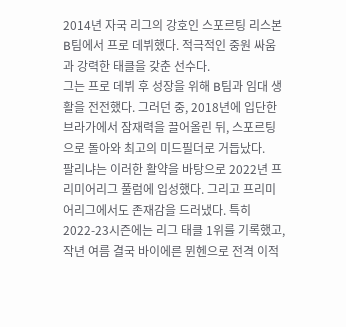2014년 자국 리그의 강호인 스포르팅 리스본 B팀에서 프로 데뷔했다. 적극적인 중원 싸움과 강력한 태클을 갖춘 선수다.
그는 프로 데뷔 후 성장을 위해 B팀과 임대 생활을 전전했다. 그러던 중, 2018년에 입단한 브라가에서 잠재력을 끌어올린 뒤, 스포르팅으로 돌아와 최고의 미드필더로 거듭났다.
팔리냐는 이러한 활약을 바탕으로 2022년 프리미어리그 풀럼에 입성했다. 그리고 프리미어리그에서도 존재감을 드러냈다. 특히 2022-23시즌에는 리그 태클 1위를 기록했고, 작년 여름 결국 바이에른 뮌헨으로 전격 이적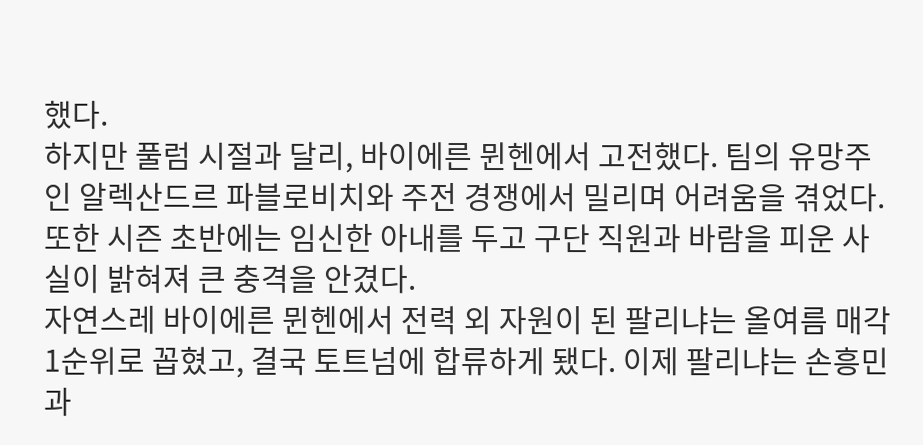했다.
하지만 풀럼 시절과 달리, 바이에른 뮌헨에서 고전했다. 팀의 유망주인 알렉산드르 파블로비치와 주전 경쟁에서 밀리며 어려움을 겪었다. 또한 시즌 초반에는 임신한 아내를 두고 구단 직원과 바람을 피운 사실이 밝혀져 큰 충격을 안겼다.
자연스레 바이에른 뮌헨에서 전력 외 자원이 된 팔리냐는 올여름 매각 1순위로 꼽혔고, 결국 토트넘에 합류하게 됐다. 이제 팔리냐는 손흥민과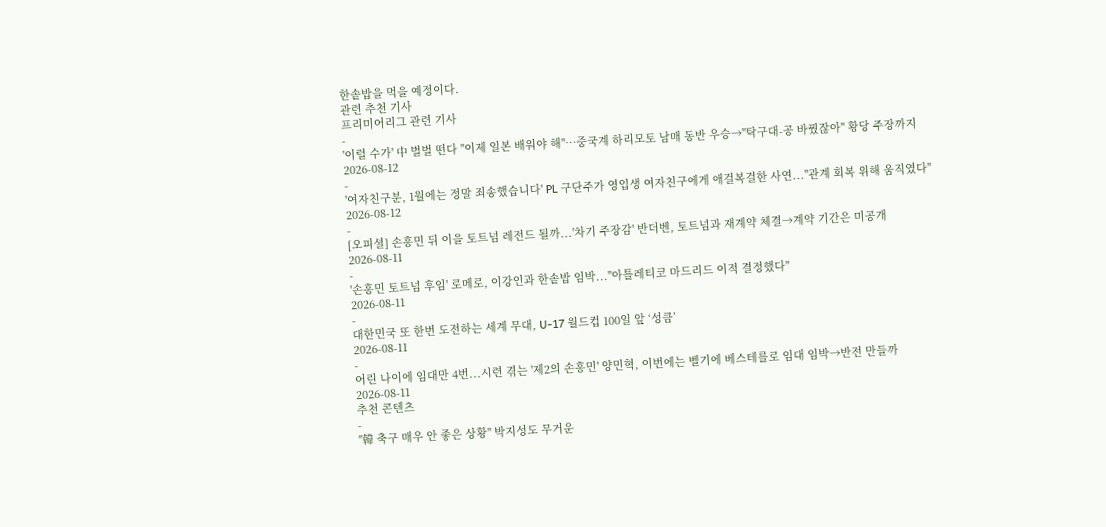한솥밥을 먹을 예정이다.
관련 추천 기사
프리미어리그 관련 기사
-
'이럴 수가' 中 벌벌 떤다 "이제 일본 배워야 해"…중국계 하리모토 남매 동반 우승→"탁구대-공 바꿨잖아" 황당 주장까지
2026-08-12
-
'여자친구분, 1월에는 정말 죄송했습니다' PL 구단주가 영입생 여자친구에게 애걸복걸한 사연..."관계 회복 위해 움직였다"
2026-08-12
-
[오피셜] 손흥민 뒤 이을 토트넘 레전드 될까...'차기 주장감' 반더벤, 토트넘과 재계약 체결→계약 기간은 미공개
2026-08-11
-
'손흥민 토트넘 후임' 로메로, 이강인과 한솥밥 임박..."아틀레티코 마드리드 이적 결정했다"
2026-08-11
-
대한민국 또 한번 도전하는 세계 무대, U-17 월드컵 100일 앞 ‘성큼’
2026-08-11
-
어린 나이에 임대만 4번...시련 겪는 '제2의 손흥민' 양민혁, 이번에는 벨기에 베스테를로 임대 임박→반전 만들까
2026-08-11
추천 콘텐츠
-
"韓 축구 매우 안 좋은 상황" 박지성도 무거운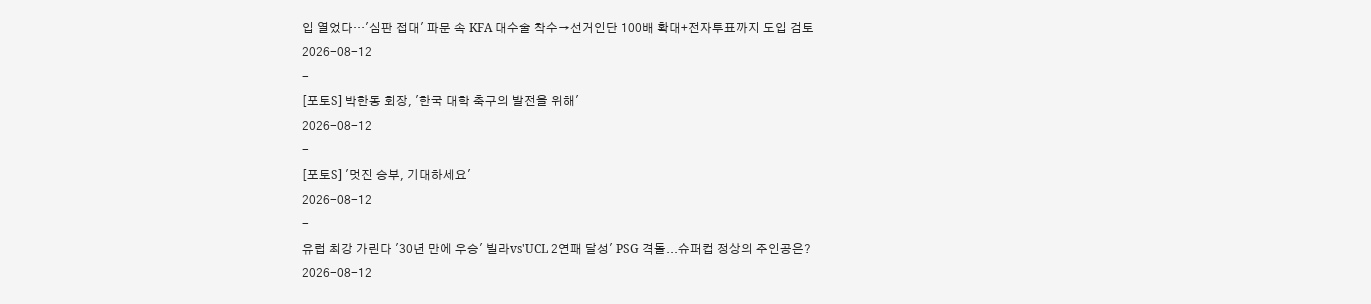입 열었다…'심판 접대' 파문 속 KFA 대수술 착수→선거인단 100배 확대+전자투표까지 도입 검토
2026-08-12
-
[포토S] 박한동 회장, '한국 대학 축구의 발전을 위해'
2026-08-12
-
[포토S] '멋진 승부, 기대하세요'
2026-08-12
-
유럽 최강 가린다 '30년 만에 우승' 빌라vs'UCL 2연패 달성' PSG 격돌...슈퍼컵 정상의 주인공은?
2026-08-12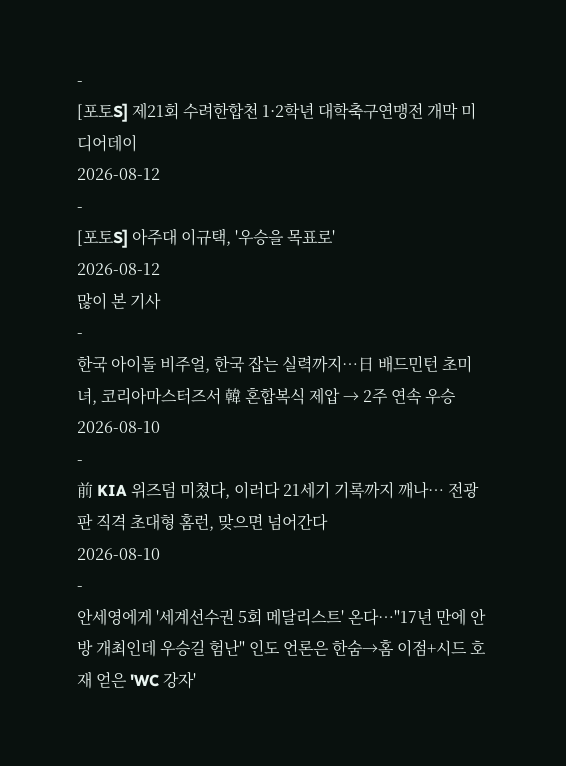-
[포토S] 제21회 수려한합천 1·2학년 대학축구연맹전 개막 미디어데이
2026-08-12
-
[포토S] 아주대 이규택, '우승을 목표로'
2026-08-12
많이 본 기사
-
한국 아이돌 비주얼, 한국 잡는 실력까지…日 배드민턴 초미녀, 코리아마스터즈서 韓 혼합복식 제압 → 2주 연속 우승
2026-08-10
-
前 KIA 위즈덤 미쳤다, 이러다 21세기 기록까지 깨나… 전광판 직격 초대형 홈런, 맞으면 넘어간다
2026-08-10
-
안세영에게 '세계선수권 5회 메달리스트' 온다…"17년 만에 안방 개최인데 우승길 험난" 인도 언론은 한숨→홈 이점+시드 호재 얻은 'WC 강자'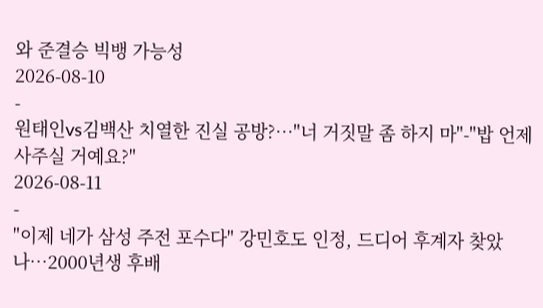와 준결승 빅뱅 가능성
2026-08-10
-
원태인vs김백산 치열한 진실 공방?…"너 거짓말 좀 하지 마"-"밥 언제 사주실 거예요?"
2026-08-11
-
"이제 네가 삼성 주전 포수다" 강민호도 인정, 드디어 후계자 찾았나…2000년생 후배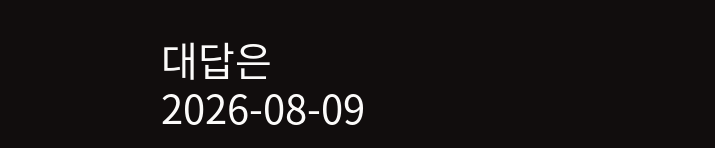대답은
2026-08-09